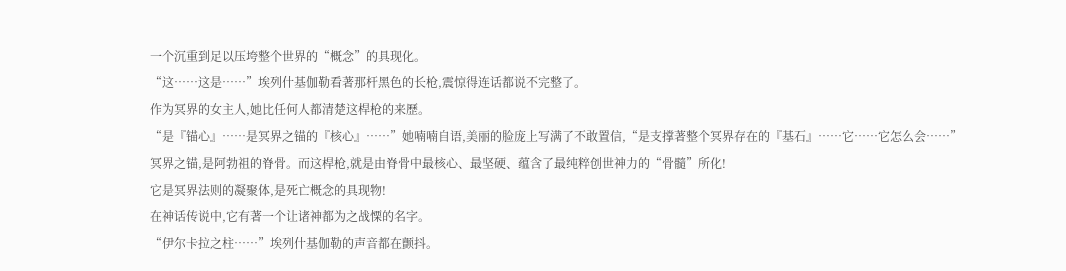一个沉重到足以压垮整个世界的“概念”的具现化。
“这……这是……”埃列什基伽勒看著那杆黑色的长枪,震惊得连话都说不完整了。
作为冥界的女主人,她比任何人都清楚这桿枪的来歷。
“是『锚心』……是冥界之锚的『核心』……”她喃喃自语,美丽的脸庞上写满了不敢置信,“是支撑著整个冥界存在的『基石』……它……它怎么会……”
冥界之锚,是阿勃祖的脊骨。而这桿枪,就是由脊骨中最核心、最坚硬、蕴含了最纯粹创世神力的“骨髓”所化!
它是冥界法则的凝聚体,是死亡概念的具现物!
在神话传说中,它有著一个让诸神都为之战慄的名字。
“伊尔卡拉之柱……”埃列什基伽勒的声音都在颤抖。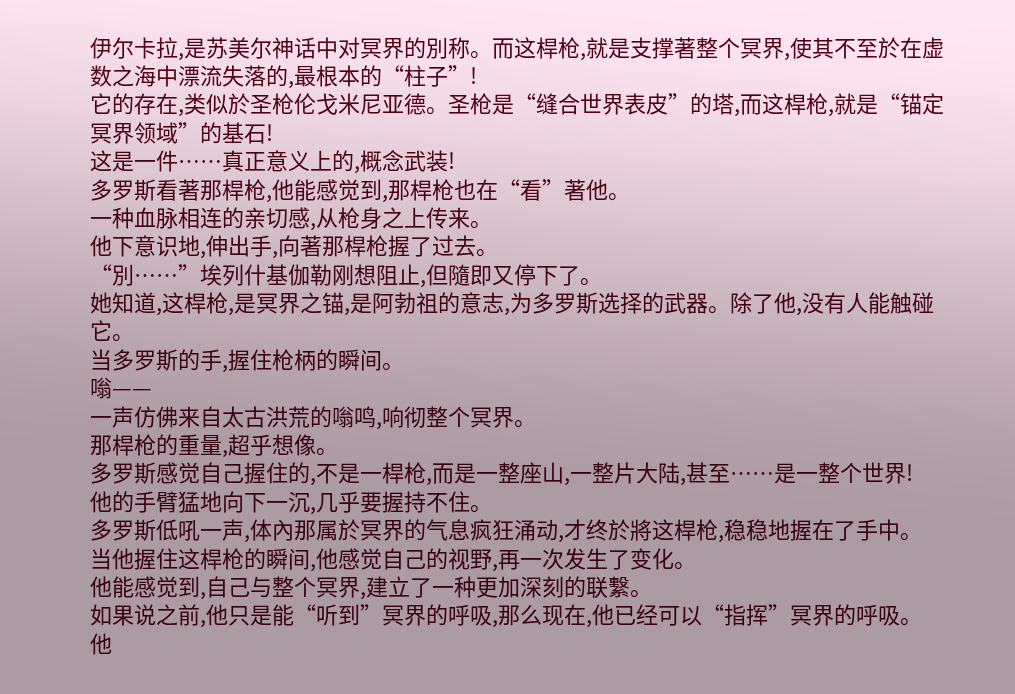伊尔卡拉,是苏美尔神话中对冥界的別称。而这桿枪,就是支撑著整个冥界,使其不至於在虚数之海中漂流失落的,最根本的“柱子”!
它的存在,类似於圣枪伦戈米尼亚德。圣枪是“缝合世界表皮”的塔,而这桿枪,就是“锚定冥界领域”的基石!
这是一件……真正意义上的,概念武装!
多罗斯看著那桿枪,他能感觉到,那桿枪也在“看”著他。
一种血脉相连的亲切感,从枪身之上传来。
他下意识地,伸出手,向著那桿枪握了过去。
“別……”埃列什基伽勒刚想阻止,但隨即又停下了。
她知道,这桿枪,是冥界之锚,是阿勃祖的意志,为多罗斯选择的武器。除了他,没有人能触碰它。
当多罗斯的手,握住枪柄的瞬间。
嗡——
一声仿佛来自太古洪荒的嗡鸣,响彻整个冥界。
那桿枪的重量,超乎想像。
多罗斯感觉自己握住的,不是一桿枪,而是一整座山,一整片大陆,甚至……是一整个世界!
他的手臂猛地向下一沉,几乎要握持不住。
多罗斯低吼一声,体內那属於冥界的气息疯狂涌动,才终於將这桿枪,稳稳地握在了手中。
当他握住这桿枪的瞬间,他感觉自己的视野,再一次发生了变化。
他能感觉到,自己与整个冥界,建立了一种更加深刻的联繫。
如果说之前,他只是能“听到”冥界的呼吸,那么现在,他已经可以“指挥”冥界的呼吸。
他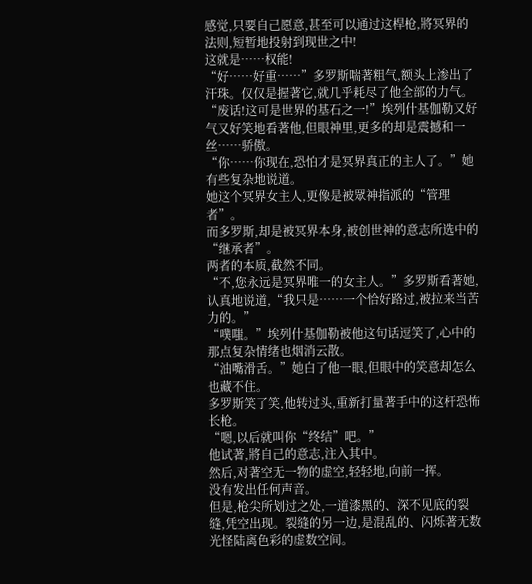感觉,只要自己愿意,甚至可以通过这桿枪,將冥界的法则,短暂地投射到现世之中!
这就是……权能!
“好……好重……”多罗斯喘著粗气,额头上渗出了汗珠。仅仅是握著它,就几乎耗尽了他全部的力气。
“废话!这可是世界的基石之一!”埃列什基伽勒又好气又好笑地看著他,但眼神里,更多的却是震撼和一丝……骄傲。
“你……你现在,恐怕才是冥界真正的主人了。”她有些复杂地说道。
她这个冥界女主人,更像是被眾神指派的“管理者”。
而多罗斯,却是被冥界本身,被创世神的意志所选中的“继承者”。
两者的本质,截然不同。
“不,您永远是冥界唯一的女主人。”多罗斯看著她,认真地说道,“我只是……一个恰好路过,被拉来当苦力的。”
“噗嗤。”埃列什基伽勒被他这句话逗笑了,心中的那点复杂情绪也烟消云散。
“油嘴滑舌。”她白了他一眼,但眼中的笑意却怎么也藏不住。
多罗斯笑了笑,他转过头,重新打量著手中的这杆恐怖长枪。
“嗯,以后就叫你“终结”吧。”
他试著,將自己的意志,注入其中。
然后,对著空无一物的虚空,轻轻地,向前一挥。
没有发出任何声音。
但是,枪尖所划过之处,一道漆黑的、深不见底的裂缝,凭空出现。裂缝的另一边,是混乱的、闪烁著无数光怪陆离色彩的虚数空间。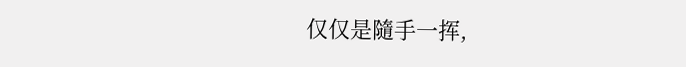仅仅是隨手一挥,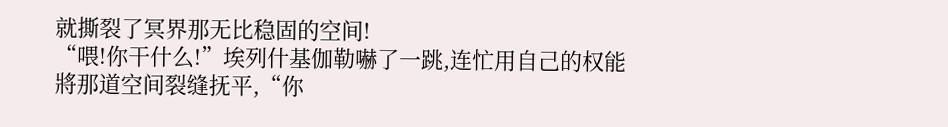就撕裂了冥界那无比稳固的空间!
“喂!你干什么!”埃列什基伽勒嚇了一跳,连忙用自己的权能將那道空间裂缝抚平,“你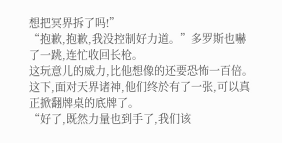想把冥界拆了吗!”
“抱歉,抱歉,我没控制好力道。”多罗斯也嚇了一跳,连忙收回长枪。
这玩意儿的威力,比他想像的还要恐怖一百倍。
这下,面对天界诸神,他们终於有了一张,可以真正掀翻牌桌的底牌了。
“好了,既然力量也到手了,我们该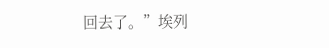回去了。”埃列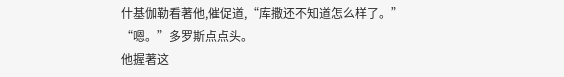什基伽勒看著他,催促道,“库撒还不知道怎么样了。”
“嗯。”多罗斯点点头。
他握著这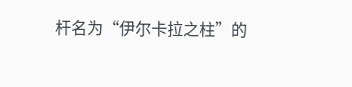杆名为“伊尔卡拉之柱”的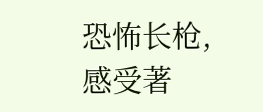恐怖长枪,感受著